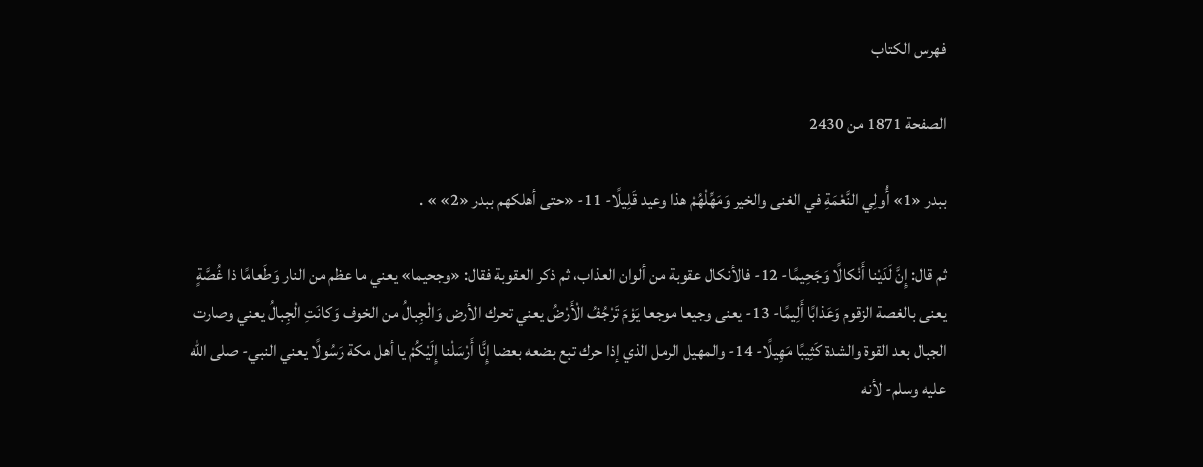فهرس الكتاب

الصفحة 1871 من 2430

ببدر «1» أُولِي النَّعْمَةِ في الغنى والخير وَمَهِّلْهُمْ هذا وعيد قَلِيلًا- 11- «حتى أهلكهم ببدر «2» » .

ثم قال: إِنَّ لَدَيْنا أَنْكالًا وَجَحِيمًا- 12- فالأنكال عقوبة من ألوان العذاب، ثم ذكر العقوبة فقال: «وجحيما» يعني ما عظم من النار وَطَعامًا ذا غُصَّةٍ يعنى بالغصة الزقوم وَعَذابًا أَلِيمًا- 13- يعنى وجيعا موجعا يَوْمَ تَرْجُفُ الْأَرْضُ يعني تحرك الأرض وَالْجِبالُ من الخوف وَكانَتِ الْجِبالُ يعني وصارت الجبال بعد القوة والشدة كَثِيبًا مَهِيلًا- 14- والمهيل الرمل الذي إذا حرك تبع بضعه بعضا إِنَّا أَرْسَلْنا إِلَيْكُمْ يا أهل مكة رَسُولًا يعني النبي- صلى الله عليه وسلم- لأنه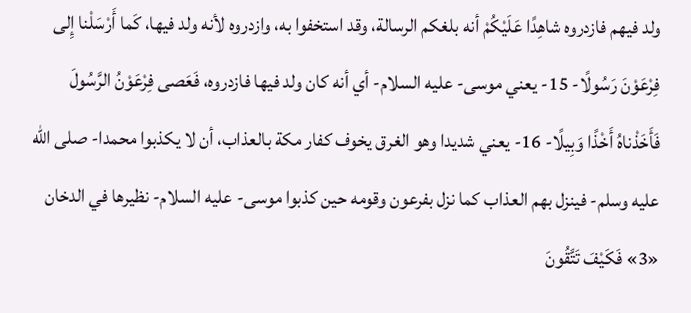ولد فيهم فازدروه شاهِدًا عَلَيْكُمْ أنه بلغكم الرسالة، وقد استخفوا به، وازدروه لأنه ولد فيها، كَما أَرْسَلْنا إِلى فِرْعَوْنَ رَسُولًا- 15- يعني موسى- عليه السلام- أي أنه كان ولد فيها فازدروه، فَعَصى فِرْعَوْنُ الرَّسُولَ فَأَخَذْناهُ أَخْذًا وَبِيلًا- 16- يعني شديدا وهو الغرق يخوف كفار مكة بالعذاب، أن لا يكذبوا محمدا- صلى الله عليه وسلم- فينزل بهم العذاب كما نزل بفرعون وقومه حين كذبوا موسى- عليه السلام- نظيرها في الدخان «3» فَكَيْفَ تَتَّقُونَ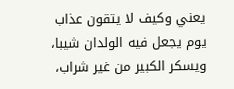يعني وكيف لا يتقون عذاب يوم يجعل فيه الولدان شيبا، ويسكر الكبير من غير شراب،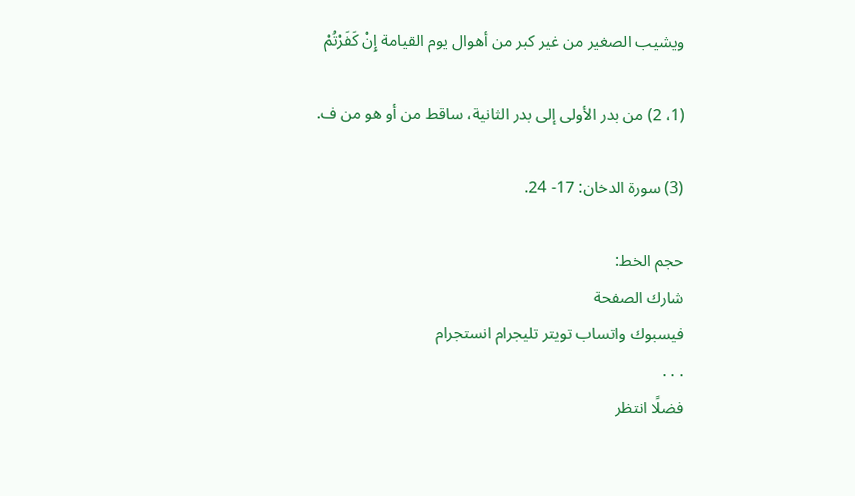ويشيب الصغير من غير كبر من أهوال يوم القيامة إِنْ كَفَرْتُمْ

(1، 2) من بدر الأولى إلى بدر الثانية، ساقط من أو هو من ف.

(3) سورة الدخان: 17- 24.

حجم الخط:
شارك الصفحة
فيسبوك واتساب تويتر تليجرام انستجرام
. . .
فضلًا انتظر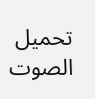تحميل الصوت